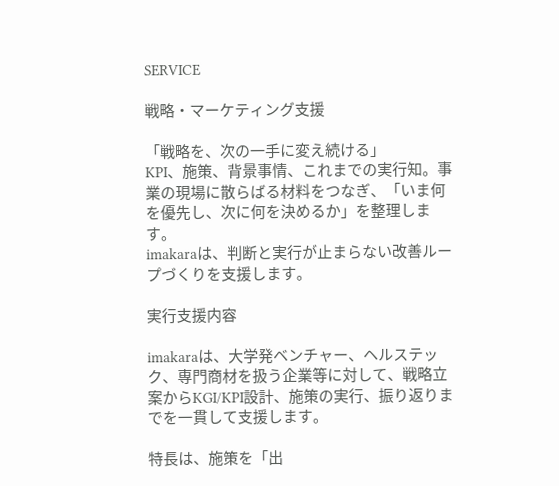SERVICE

戦略・マーケティング支援

「戦略を、次の一手に変え続ける」
KPI、施策、背景事情、これまでの実行知。事業の現場に散らばる材料をつなぎ、「いま何を優先し、次に何を決めるか」を整理します。
imakaraは、判断と実行が止まらない改善ループづくりを支援します。

実行支援内容

imakaraは、大学発ベンチャー、ヘルステック、専門商材を扱う企業等に対して、戦略立案からKGI/KPI設計、施策の実行、振り返りまでを一貫して支援します。

特長は、施策を「出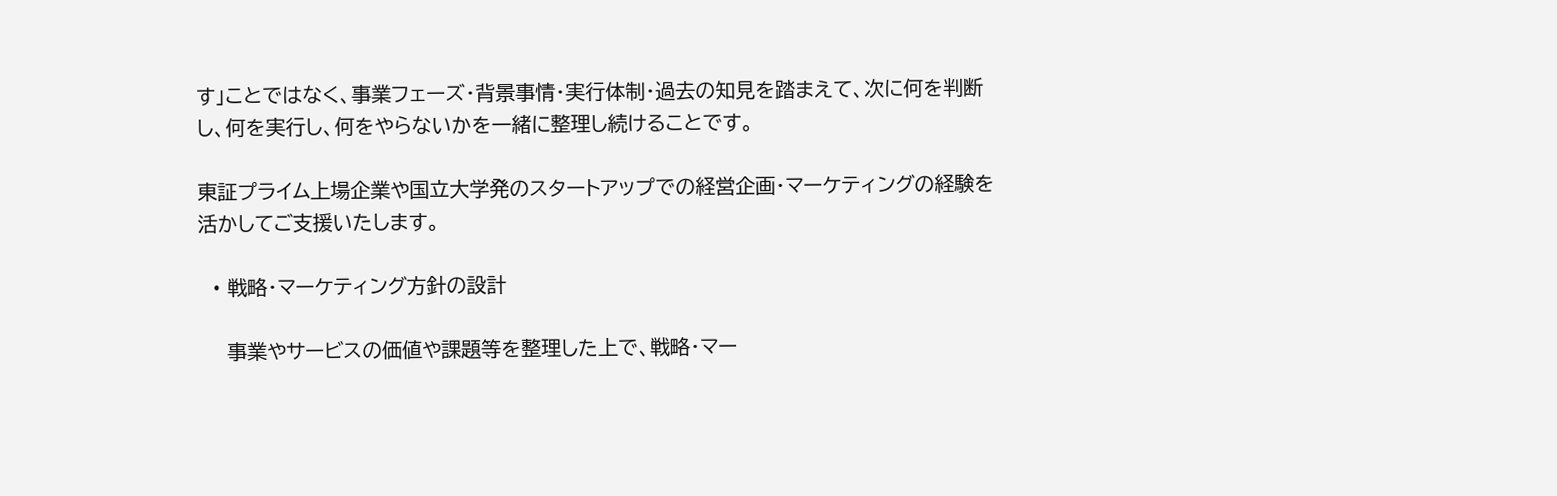す」ことではなく、事業フェーズ・背景事情・実行体制・過去の知見を踏まえて、次に何を判断し、何を実行し、何をやらないかを一緒に整理し続けることです。

東証プライム上場企業や国立大学発のスタートアップでの経営企画・マーケティングの経験を活かしてご支援いたします。

  • 戦略・マーケティング方針の設計

    事業やサービスの価値や課題等を整理した上で、戦略・マー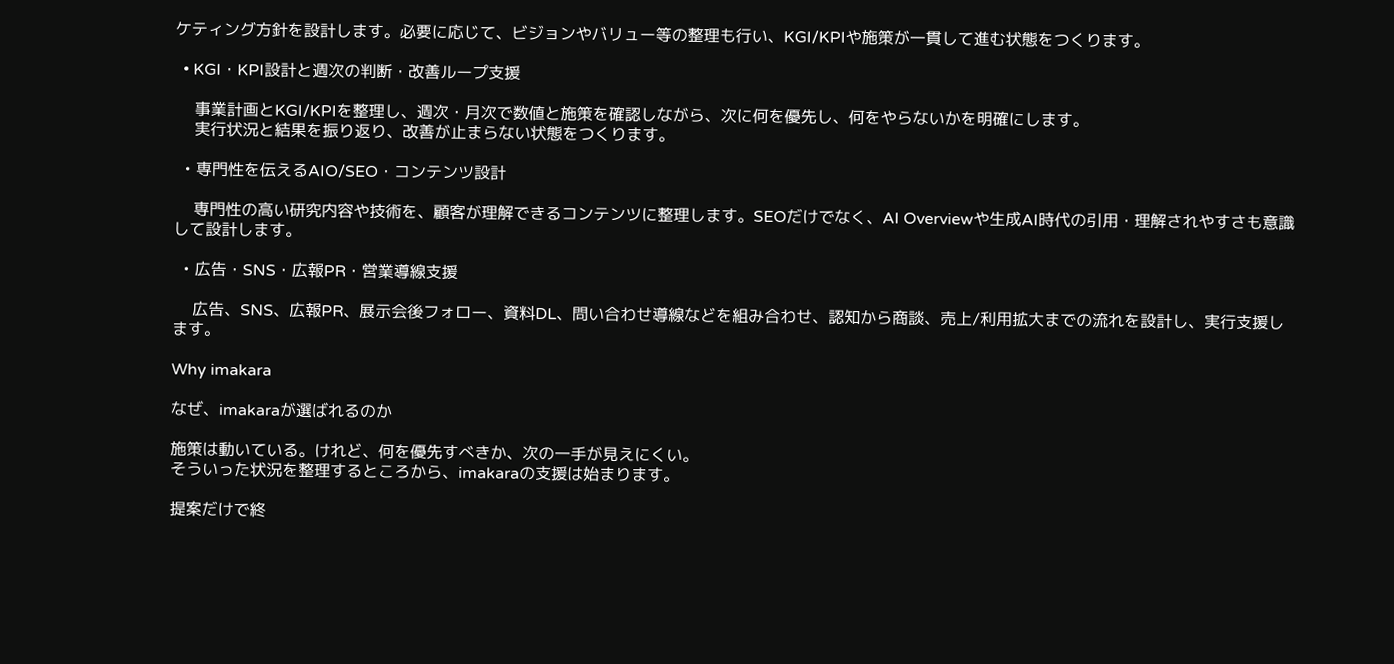ケティング方針を設計します。必要に応じて、ビジョンやバリュー等の整理も行い、KGI/KPIや施策が一貫して進む状態をつくります。

  • KGI・KPI設計と週次の判断・改善ループ支援

    事業計画とKGI/KPIを整理し、週次・月次で数値と施策を確認しながら、次に何を優先し、何をやらないかを明確にします。
    実行状況と結果を振り返り、改善が止まらない状態をつくります。

  • 専門性を伝えるAIO/SEO・コンテンツ設計

    専門性の高い研究内容や技術を、顧客が理解できるコンテンツに整理します。SEOだけでなく、AI Overviewや生成AI時代の引用・理解されやすさも意識して設計します。

  • 広告・SNS・広報PR・営業導線支援

    広告、SNS、広報PR、展示会後フォロー、資料DL、問い合わせ導線などを組み合わせ、認知から商談、売上/利用拡大までの流れを設計し、実行支援します。

Why imakara

なぜ、imakaraが選ばれるのか

施策は動いている。けれど、何を優先すべきか、次の一手が見えにくい。
そういった状況を整理するところから、imakaraの支援は始まります。

提案だけで終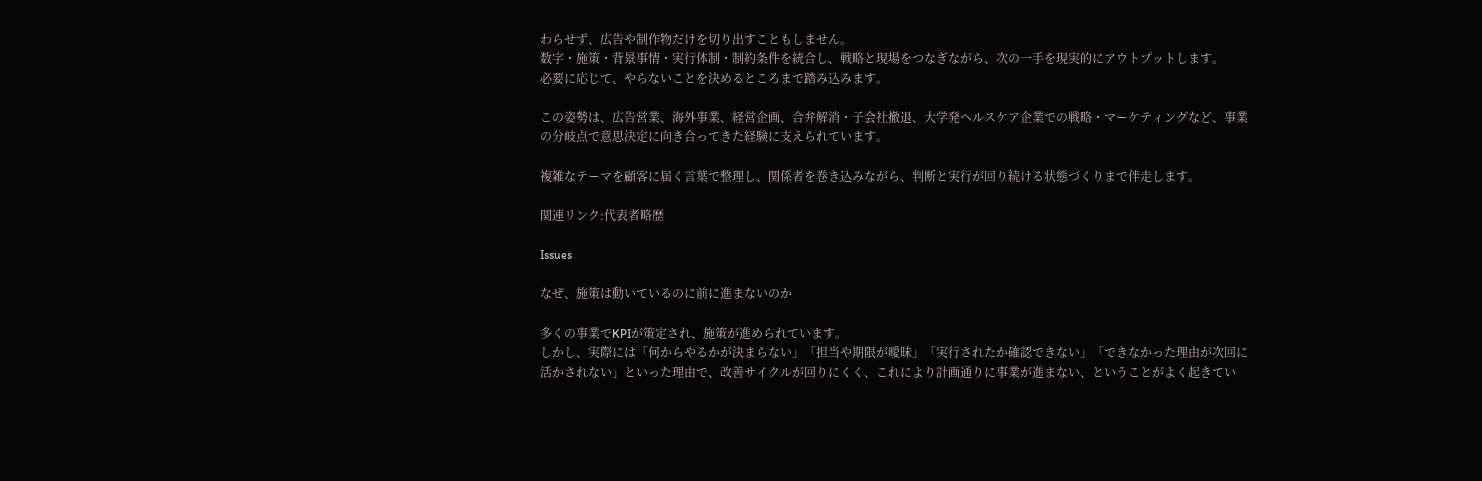わらせず、広告や制作物だけを切り出すこともしません。
数字・施策・背景事情・実行体制・制約条件を統合し、戦略と現場をつなぎながら、次の一手を現実的にアウトプットします。
必要に応じて、やらないことを決めるところまで踏み込みます。

この姿勢は、広告営業、海外事業、経営企画、合弁解消・子会社撤退、大学発ヘルスケア企業での戦略・マーケティングなど、事業の分岐点で意思決定に向き合ってきた経験に支えられています。

複雑なテーマを顧客に届く言葉で整理し、関係者を巻き込みながら、判断と実行が回り続ける状態づくりまで伴走します。

関連リンク:代表者略歴

Issues

なぜ、施策は動いているのに前に進まないのか

多くの事業でKPIが策定され、施策が進められています。
しかし、実際には「何からやるかが決まらない」「担当や期限が曖昧」「実行されたか確認できない」「できなかった理由が次回に活かされない」といった理由で、改善サイクルが回りにくく、これにより計画通りに事業が進まない、ということがよく起きてい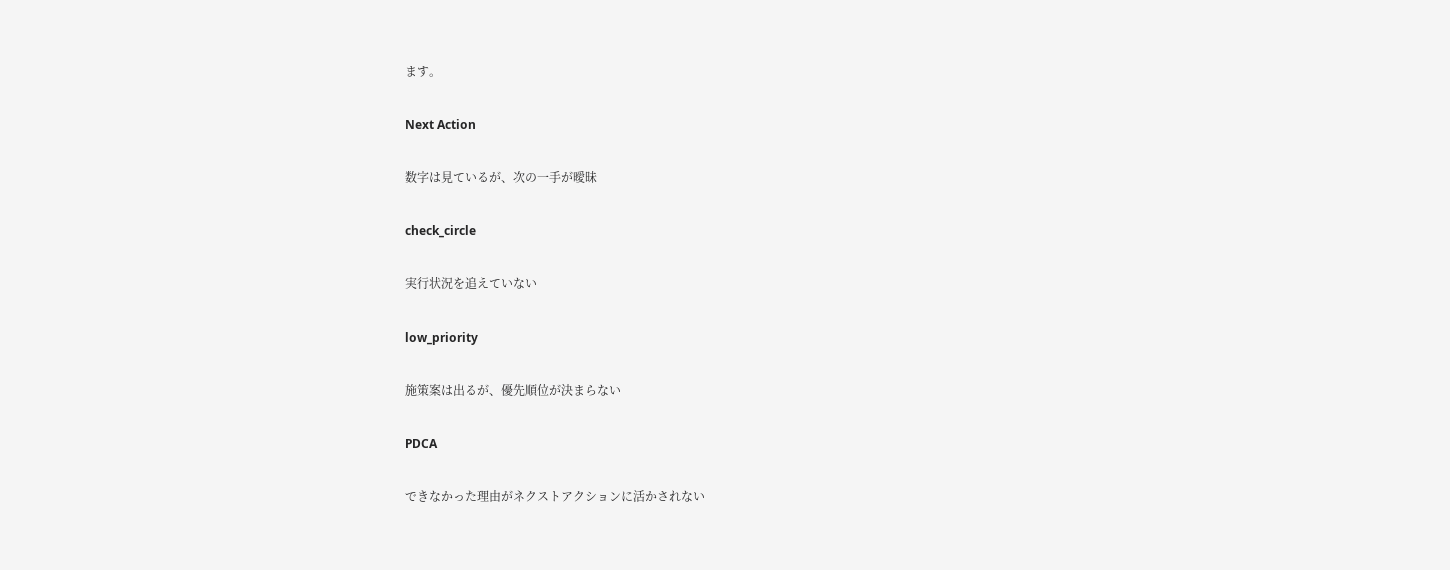ます。

Next Action

数字は見ているが、次の一手が曖昧

check_circle

実行状況を追えていない

low_priority

施策案は出るが、優先順位が決まらない

PDCA

できなかった理由がネクストアクションに活かされない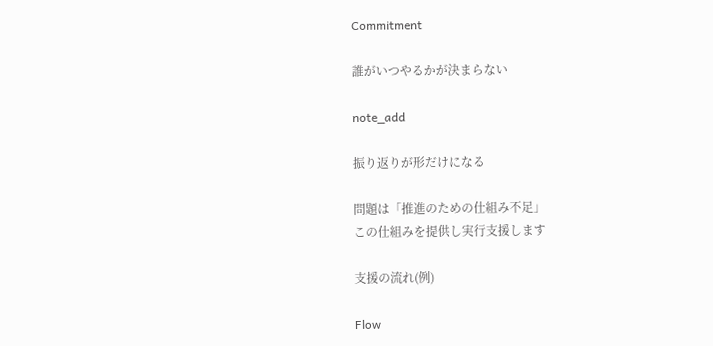Commitment

誰がいつやるかが決まらない

note_add

振り返りが形だけになる

問題は「推進のための仕組み不足」
この仕組みを提供し実行支援します

支援の流れ(例)

Flow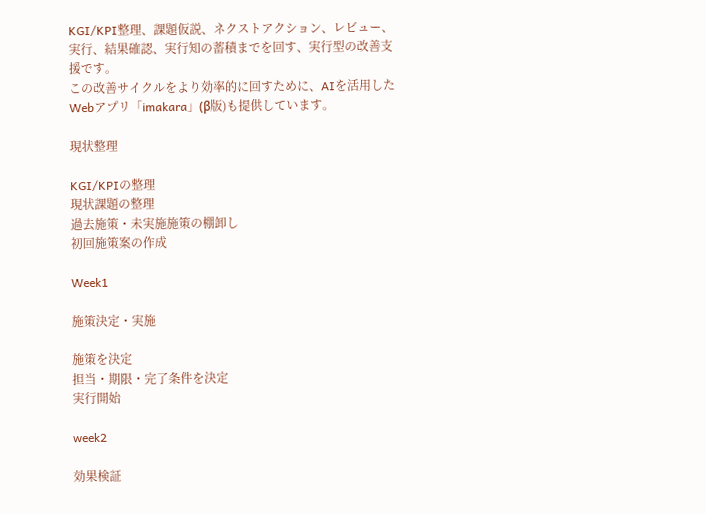KGI/KPI整理、課題仮説、ネクストアクション、レビュー、実行、結果確認、実行知の蓄積までを回す、実行型の改善支援です。
この改善サイクルをより効率的に回すために、AIを活用したWebアプリ「imakara」(β版)も提供しています。

現状整理

KGI/KPIの整理
現状課題の整理
過去施策・未実施施策の棚卸し
初回施策案の作成

Week1

施策決定・実施

施策を決定
担当・期限・完了条件を決定
実行開始

week2

効果検証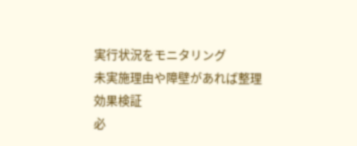実行状況をモニタリング
未実施理由や障壁があれば整理
効果検証
必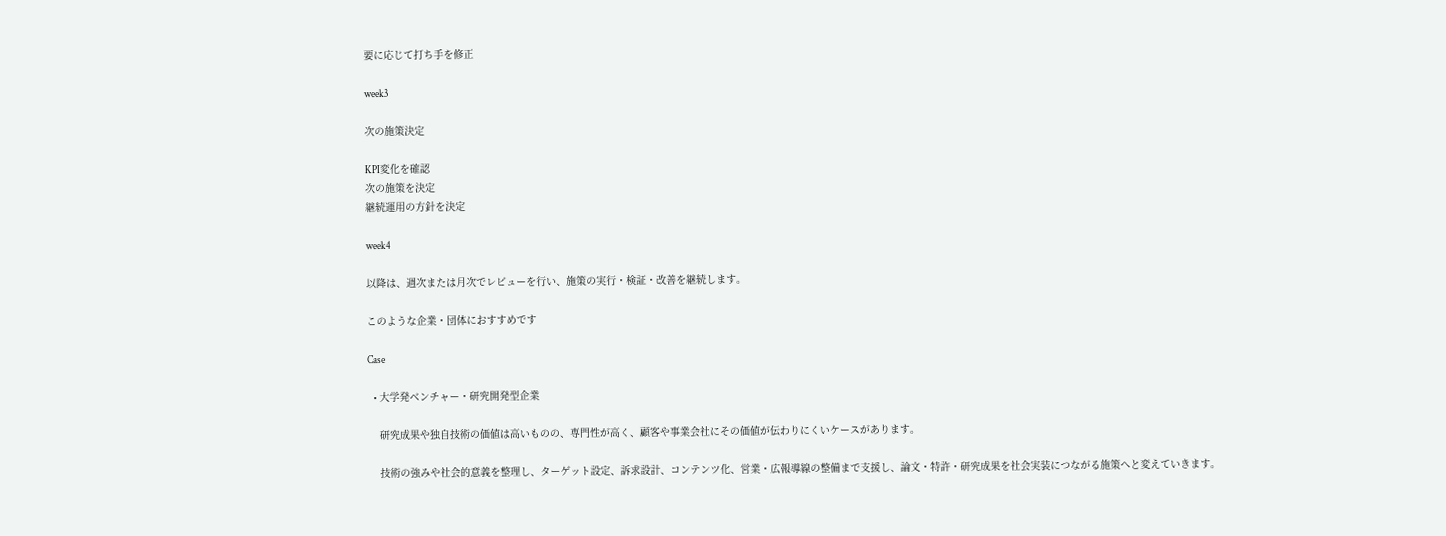要に応じて打ち手を修正

week3

次の施策決定

KPI変化を確認
次の施策を決定
継続運用の方針を決定

week4

以降は、週次または月次でレビューを行い、施策の実行・検証・改善を継続します。

このような企業・団体におすすめです

Case

  • 大学発ベンチャー・研究開発型企業

    研究成果や独自技術の価値は高いものの、専門性が高く、顧客や事業会社にその価値が伝わりにくいケースがあります。

    技術の強みや社会的意義を整理し、ターゲット設定、訴求設計、コンテンツ化、営業・広報導線の整備まで支援し、論文・特許・研究成果を社会実装につながる施策へと変えていきます。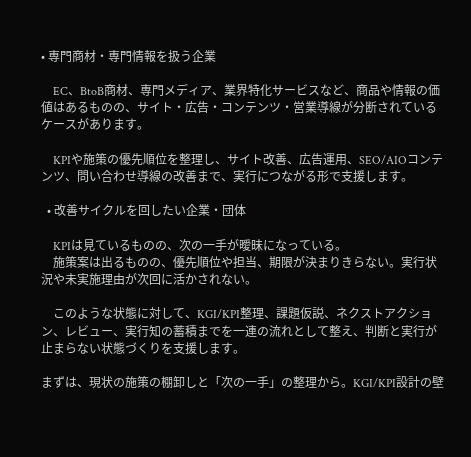• 専門商材・専門情報を扱う企業

    EC、BtoB商材、専門メディア、業界特化サービスなど、商品や情報の価値はあるものの、サイト・広告・コンテンツ・営業導線が分断されているケースがあります。

    KPIや施策の優先順位を整理し、サイト改善、広告運用、SEO/AIOコンテンツ、問い合わせ導線の改善まで、実行につながる形で支援します。

  • 改善サイクルを回したい企業・団体

    KPIは見ているものの、次の一手が曖昧になっている。
    施策案は出るものの、優先順位や担当、期限が決まりきらない。実行状況や未実施理由が次回に活かされない。

    このような状態に対して、KGI/KPI整理、課題仮説、ネクストアクション、レビュー、実行知の蓄積までを一連の流れとして整え、判断と実行が止まらない状態づくりを支援します。

まずは、現状の施策の棚卸しと「次の一手」の整理から。KGI/KPI設計の壁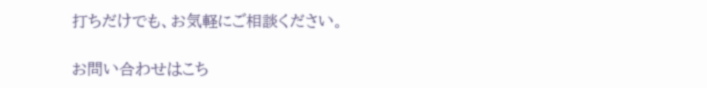打ちだけでも、お気軽にご相談ください。

お問い合わせはこち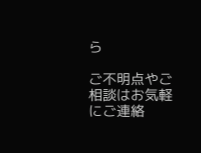ら

ご不明点やご相談はお気軽にご連絡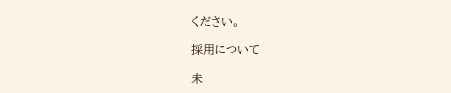ください。

採用について

未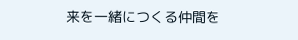来を一緒につくる仲間を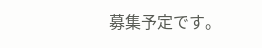募集予定です。